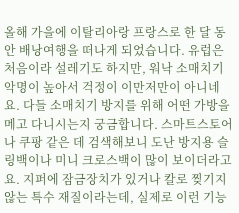올해 가을에 이탈리아랑 프랑스로 한 달 동안 배낭여행을 떠나게 되었습니다. 유럽은 처음이라 설레기도 하지만, 워낙 소매치기 악명이 높아서 걱정이 이만저만이 아니네요. 다들 소매치기 방지를 위해 어떤 가방을 메고 다니시는지 궁금합니다. 스마트스토어나 쿠팡 같은 데 검색해보니 도난 방지용 슬링백이나 미니 크로스백이 많이 보이더라고요. 지퍼에 잠금장치가 있거나 칼로 찢기지 않는 특수 재질이라는데, 실제로 이런 기능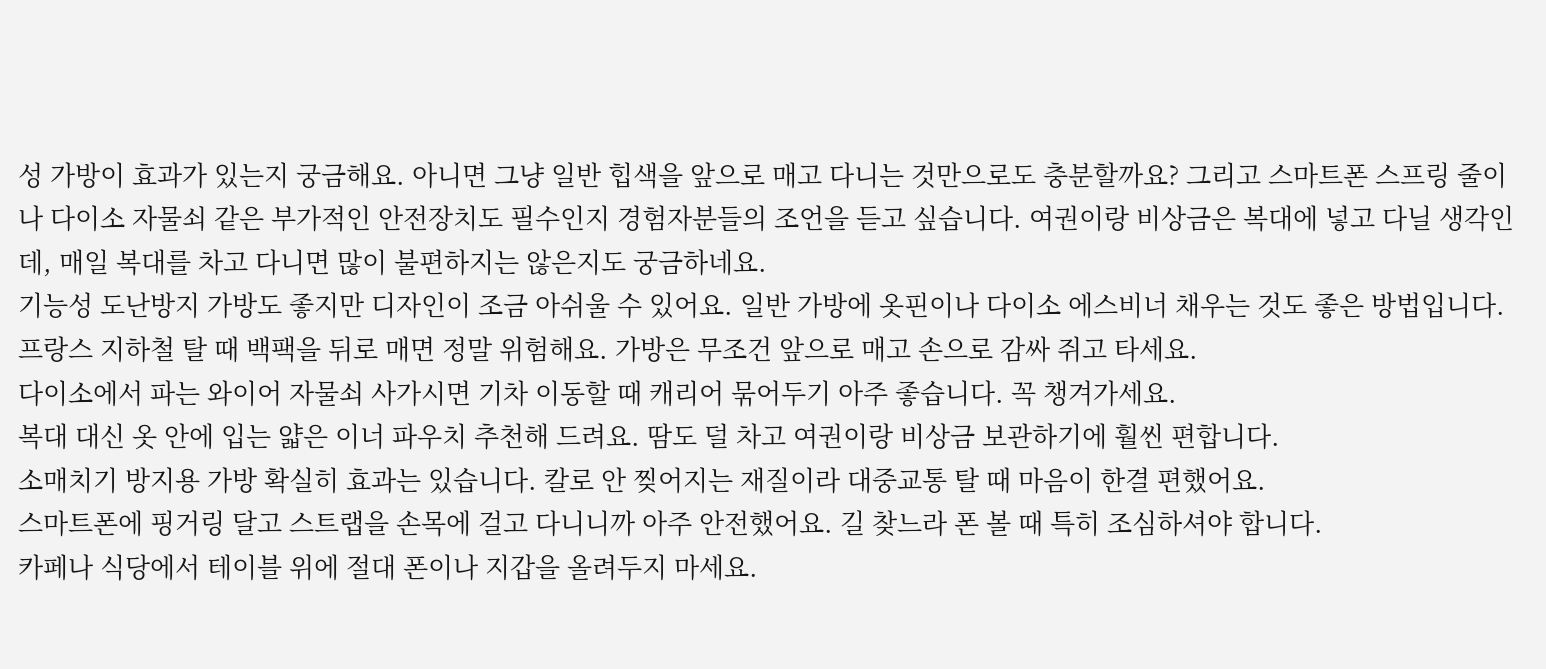성 가방이 효과가 있는지 궁금해요. 아니면 그냥 일반 힙색을 앞으로 매고 다니는 것만으로도 충분할까요? 그리고 스마트폰 스프링 줄이나 다이소 자물쇠 같은 부가적인 안전장치도 필수인지 경험자분들의 조언을 듣고 싶습니다. 여권이랑 비상금은 복대에 넣고 다닐 생각인데, 매일 복대를 차고 다니면 많이 불편하지는 않은지도 궁금하네요.
기능성 도난방지 가방도 좋지만 디자인이 조금 아쉬울 수 있어요. 일반 가방에 옷핀이나 다이소 에스비너 채우는 것도 좋은 방법입니다.
프랑스 지하철 탈 때 백팩을 뒤로 매면 정말 위험해요. 가방은 무조건 앞으로 매고 손으로 감싸 쥐고 타세요.
다이소에서 파는 와이어 자물쇠 사가시면 기차 이동할 때 캐리어 묶어두기 아주 좋습니다. 꼭 챙겨가세요.
복대 대신 옷 안에 입는 얇은 이너 파우치 추천해 드려요. 땀도 덜 차고 여권이랑 비상금 보관하기에 훨씬 편합니다.
소매치기 방지용 가방 확실히 효과는 있습니다. 칼로 안 찢어지는 재질이라 대중교통 탈 때 마음이 한결 편했어요.
스마트폰에 핑거링 달고 스트랩을 손목에 걸고 다니니까 아주 안전했어요. 길 찾느라 폰 볼 때 특히 조심하셔야 합니다.
카페나 식당에서 테이블 위에 절대 폰이나 지갑을 올려두지 마세요.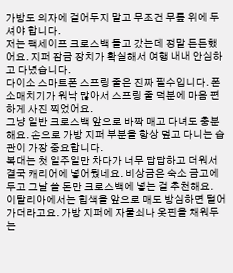가방도 의자에 걸어두지 말고 무조건 무릎 위에 두셔야 합니다.
저는 팩세이프 크로스백 들고 갔는데 정말 든든했어요. 지퍼 잠금 장치가 확실해서 여행 내내 안심하고 다녔습니다.
다이소 스마트폰 스프링 줄은 진짜 필수입니다. 폰 소매치기가 워낙 많아서 스프링 줄 덕분에 마음 편하게 사진 찍었어요.
그냥 일반 크로스백 앞으로 바짝 매고 다녀도 충분해요. 손으로 가방 지퍼 부분을 항상 덮고 다니는 습관이 가장 중요합니다.
복대는 첫 일주일만 차다가 너무 답답하고 더워서 결국 캐리어에 넣어뒀네요. 비상금은 숙소 금고에 두고 그날 쓸 돈만 크로스백에 넣는 걸 추천해요.
이탈리아에서는 힙색을 앞으로 매도 방심하면 털어가더라고요. 가방 지퍼에 자물쇠나 옷핀을 채워두는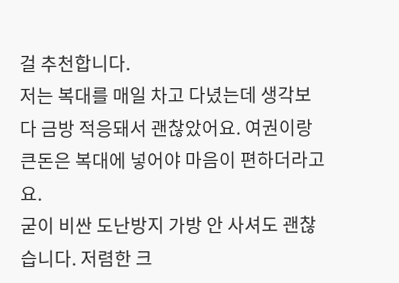걸 추천합니다.
저는 복대를 매일 차고 다녔는데 생각보다 금방 적응돼서 괜찮았어요. 여권이랑 큰돈은 복대에 넣어야 마음이 편하더라고요.
굳이 비싼 도난방지 가방 안 사셔도 괜찮습니다. 저렴한 크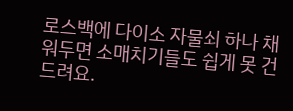로스백에 다이소 자물쇠 하나 채워두면 소매치기들도 쉽게 못 건드려요.